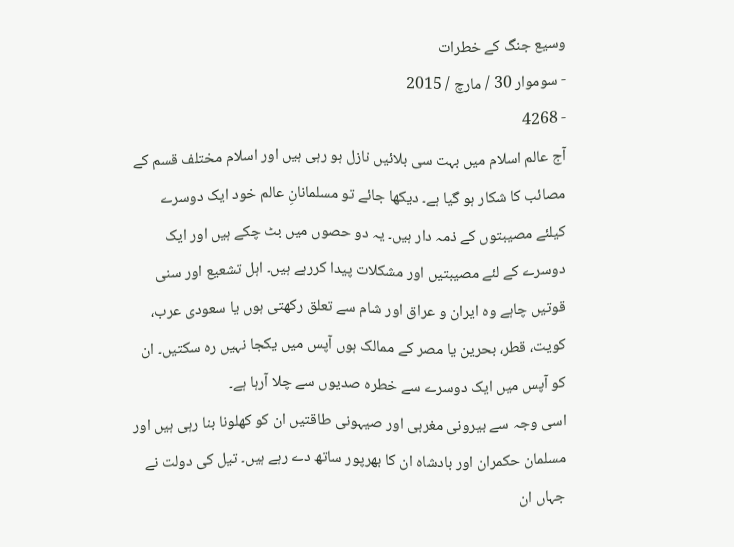وسیع جنگ کے خطرات
- سوموار 30 / مارچ / 2015
- 4268
آج عالم اسلام میں بہت سی بلائیں نازل ہو رہی ہیں اور اسلام مختلف قسم کے مصائب کا شکار ہو گیا ہے۔ دیکھا جائے تو مسلمانانِ عالم خود ایک دوسرے کیلئے مصیبتوں کے ذمہ دار ہیں۔ یہ دو حصوں میں بٹ چکے ہیں اور ایک دوسرے کے لئے مصیبتیں اور مشکلات پیدا کررہے ہیں۔ اہل تشعیع اور سنی قوتیں چاہے وہ ایران و عراق اور شام سے تعلق رکھتی ہوں یا سعودی عرب، کویت، قطر، بحرین یا مصر کے ممالک ہوں آپس میں یکجا نہیں رہ سکتیں۔ ان کو آپس میں ایک دوسرے سے خطرہ صدیوں سے چلا آرہا ہے۔
اسی وجہ سے بیرونی مغربی اور صیہونی طاقتیں ان کو کھلونا بنا رہی ہیں اور مسلمان حکمران اور بادشاہ ان کا بھرپور ساتھ دے رہے ہیں۔ تیل کی دولت نے جہاں ان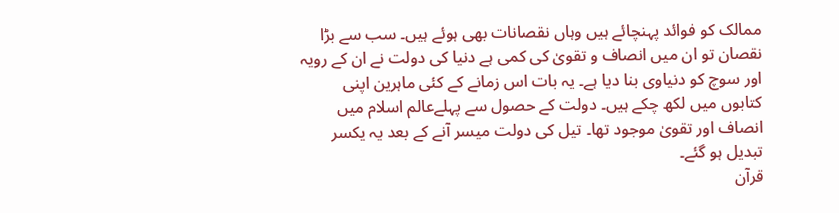ممالک کو فوائد پہنچائے ہیں وہاں نقصانات بھی ہوئے ہیں۔ سب سے بڑا نقصان تو ان میں انصاف و تقویٰ کی کمی ہے دنیا کی دولت نے ان کے رویہ اور سوچ کو دنیاوی بنا دیا ہے۔ یہ بات اس زمانے کے کئی ماہرین اپنی کتابوں میں لکھ چکے ہیں۔ دولت کے حصول سے پہلےعالم اسلام میں انصاف اور تقویٰ موجود تھا۔ تیل کی دولت میسر آنے کے بعد یہ یکسر تبدیل ہو گئے۔
قرآن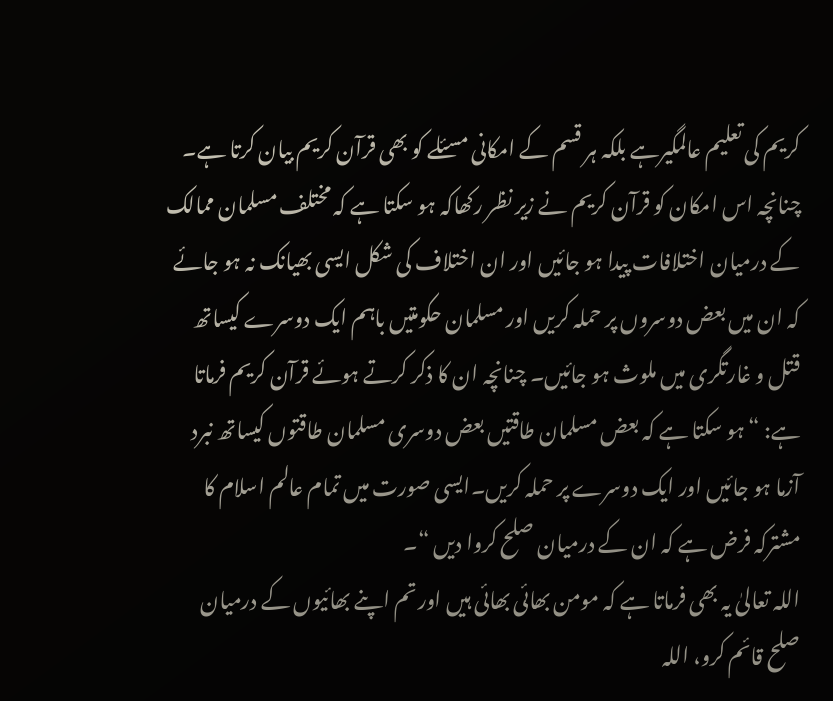کریم کی تعلیم عالمگیرہے بلکہ ہر قسم کے امکانی مسئلے کو بھی قرآن کریم بیان کرتا ہے۔ چنانچہ اس امکان کو قرآن کریم نے زیر نظر رکھاکہ ہو سکتا ہے کہ مختلف مسلمان ممالک کے درمیان اختلافات پیدا ہو جائیں اور ان اختلاف کی شکل ایسی بھیانک نہ ہو جائے کہ ان میں بعض دوسروں پر حملہ کریں اور مسلمان حکومتیں باہم ایک دوسرے کیساتھ قتل و غارتگری میں ملوث ہو جائیں۔ چنانچہ ان کا ذکر کرتے ہوئے قرآن کریم فرماتا ہے: “ ہو سکتا ہے کہ بعض مسلمان طاقتیں بعض دوسری مسلمان طاقتوں کیساتھ نبرد آزما ہو جائیں اور ایک دوسرے پر حملہ کریں۔ایسی صورت میں تمام عالم اسلام کا مشترکہ فرض ہے کہ ان کے درمیان صلح کروا دیں “۔
اللہ تعالیٰ یہ بھی فرماتا ہے کہ مومن بھائی بھائی ہیں اور تم اپنے بھائیوں کے درمیان صلح قائم کرو، اللہ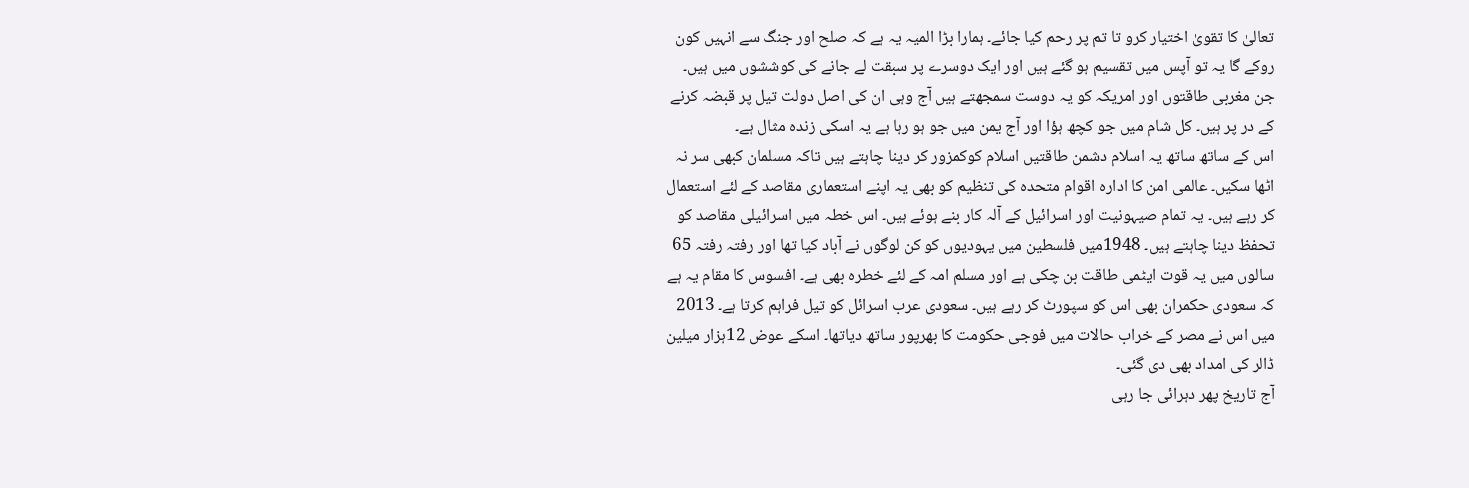تعالیٰ کا تقویٰ اختیار کرو تا تم پر رحم کیا جائے۔ ہمارا بڑا المیہ یہ ہے کہ صلح اور جنگ سے انہیں کون روکے گا یہ تو آپس میں تقسیم ہو گئے ہیں اور ایک دوسرے پر سبقت لے جانے کی کوششوں میں ہیں۔ جن مغربی طاقتوں اور امریکہ کو یہ دوست سمجھتے ہیں آج وہی ان کی اصل دولت تیل پر قبضہ کرنے کے در پر ہیں۔ کل شام میں جو کچھ ہؤا اور آج یمن میں جو ہو رہا ہے یہ اسکی زندہ مثال ہے۔
اس کے ساتھ ساتھ یہ اسلام دشمن طاقتیں اسلام کوکمزور کر دینا چاہتے ہیں تاکہ مسلمان کبھی سر نہ اٹھا سکیں۔ عالمی امن کا ادارہ اقوام متحدہ کی تنظیم کو بھی یہ اپنے استعماری مقاصد کے لئے استعمال کر رہے ہیں۔ یہ تمام صیہونیت اور اسرائیل کے آلہ کار بنے ہوئے ہیں۔ اس خطہ میں اسرائیلی مقاصد کو تحفظ دینا چاہتے ہیں۔ 1948میں فلسطین میں یہودیوں کو کن لوگوں نے آباد کیا تھا اور رفتہ رفتہ 65 سالوں میں یہ قوت ایٹمی طاقت بن چکی ہے اور مسلم امہ کے لئے خطرہ بھی ہے۔ افسوس کا مقام یہ ہے کہ سعودی حکمران بھی اس کو سپورٹ کر رہے ہیں۔ سعودی عرب اسرائل کو تیل فراہم کرتا ہے۔ 2013 میں اس نے مصر کے خراب حالات میں فوجی حکومت کا بھرپور ساتھ دیاتھا۔ اسکے عوض 12ہزار میلین ڈالر کی امداد بھی دی گئی۔
آج تاریخ پھر دہرائی جا رہی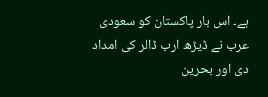ہے۔ اس بار پاکستان کو سعودی عرب نے ڈیڑھ ارب ڈالر کی امداد دی اور بحرین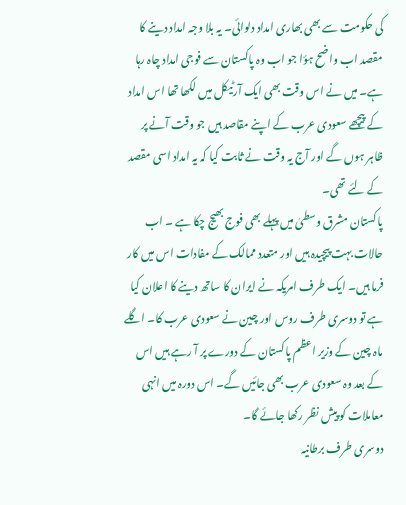کی حکومت سے بھی بھاری امداد دلوائی۔ یہ بلا وجہ امداد دینے کا مقصد اب واضح ہؤا جو اب وہ پاکستان سے فوجی امداد چاہ رہا ہے۔ میں نے اس وقت بھی ایک آرٹیکل میں لکھا تھا اس امداد کے پیچھے سعودی عرب کے اپنے مقاصد ہیں جو وقت آنے پر ظاہر ہوں گے اور آج یہ وقت نے ثابت کیا کہ یہ امداد اسی مقصد کے لئے تھی۔
پاکستان مشرق وسطیٰ میں پہلے بھی فوج بھیج چکا ہے ۔ اب حالات بہت پیچیدہ ہیں اور متعدد ممالک کے مفادات اس میں کار فرما ہیں۔ ایک طرف امریکہ نے ایران کا ساتھ دینے کا اعلان کیا ہے تو دوسری طرف روس اور چین نے سعودی عرب کا۔ اگلے ماہ چین کے وزیر اعظم پاکستان کے دورے پر آ رہے ہیں اس کے بعد وہ سعودی عرب بھی جائیں گے۔ اس دورہ میں انہی معاملات کو پیش نظر رکھا جائے گا۔
دوسری طرف برطانیہ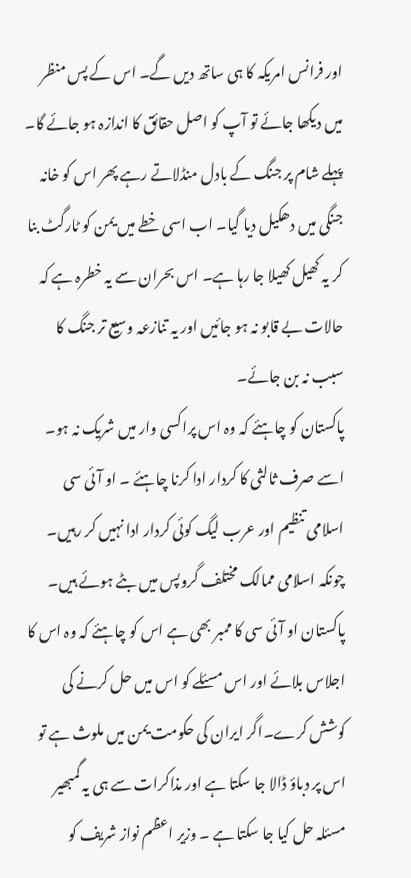اور فرانس امریکہ کا ہی ساتھ دیں گے۔ اس کے پس منظر میں دیکھا جائے تو آپ کو اصل حقائق کا اندازہ ہو جائے گا۔ پہلے شام پر جنگ کے بادل منڈلاتے رہے پھر اس کو خانہ جنگی میں دھکیل دیا گیا۔ اب اسی خطے میں یمن کو ٹارگٹ بنا کر یہ کھیل کھیلا جا رہا ہے۔ اس بحران سے یہ خطرہ ہے کہ حالات بے قابو نہ ہو جائیں اور یہ تنازعہ وسیع تر جنگ کا سبب نہ بن جائے۔
پاکستان کو چاہئے کہ وہ اس پراکسی وار میں شریک نہ ہو۔ اسے صرف ثالثی کا کردار ادا کرنا چاہئے ۔ او آئی سی اسلامی تنظیم اور عرب لیگ کوئی کردار ادا نہیں کر رہیں۔ چونکہ اسلامی ممالک مختلف گروپس میں بٹے ہوئے ہیں۔ پاکستان او آئی سی کا ممبر بھی ہے اس کو چاہئے کہ وہ اس کا اجلاس بلائے اور اس مسئلے کو اس میں حل کرنے کی کوشش کرے۔اگر ایران کی حکومت یمن میں ملوث ہے تو اس پر دباؤ ڈالا جا سکتا ہے اور مذاکرات سے ہی یہ گمبھیر مسئلہ حل کیا جا سکتا ہے ۔ وزیر اعظم نواز شریف کو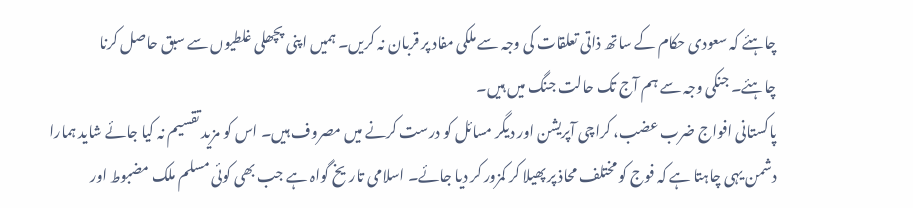چاہئے کہ سعودی حکام کے ساتھ ذاتی تعلقات کی وجہ سے ملکی مفاد پر قربان نہ کریں۔ ہمیں اپنی پچھلی غلطیوں سے سبق حاصل کرنا چاہئے۔ جنکی وجہ سے ہم آج تک حالت جنگ میں ہیں۔
پاکستانی افواج ضرب عضب، کراچی آپریشن اور دیگر مسائل کو درست کرنے میں مصروف ہیں۔ اس کو مزید تقسیم نہ کیا جائے شاید ہمارا دشمن یہی چاہتا ہے کہ فوج کو مختلف محاذ پر پھیلا کر کمزور کر دیا جائے۔ اسلامی تاریخ گواہ ہے جب بھی کوئی مسلم ملک مضبوط اور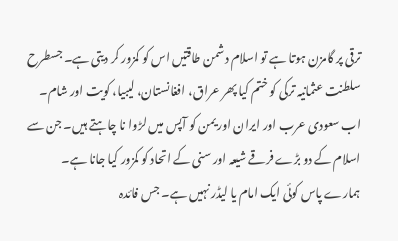ترقی پر گامزن ہوتا ہے تو اسلام دشمن طاقتیں اس کو کمزور کر دیتی ہے۔ جسطرح سلطنت عثمانیہ ترکی کو ختم کیا پھر عراق، افغانستان، لیبیا، کویت اور شام۔ اب سعودی عرب اور ایران اور یمن کو آپس میں لڑوا نا چاہتے ہیں۔ جن سے اسلام کے دو بڑے فرقے شیعہ اور سنی کے اتحاد کو کمزور کیا جانا ہے۔
ہمارے پاس کوئی ایک امام یا لیڈر نہیں ہے۔ جس فائدہ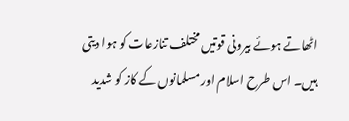اٹھاتے ہوئے بیرونی قوتیں مختلف تنازعات کو ہوا دیتی ہیں۔ اس طرح اسلام اور مسلمانوں کے کاز کو شدید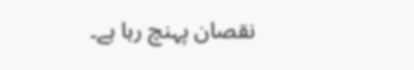نقصان پہنچ رہا ہے۔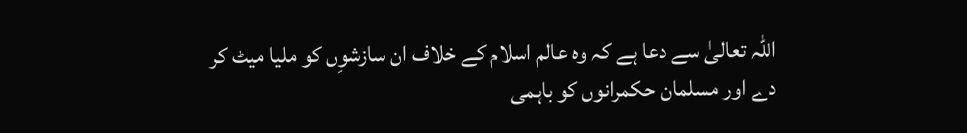اللہ تعالیٰ سے دعا ہے کہ وہ عالم اسلام کے خلاف ان سازشوِں کو ملیا میٹ کر دے اور مسلمان حکمرانوں کو باہمی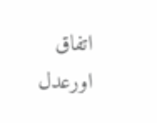اتفاق اورعدل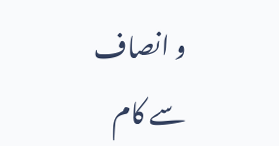و انصاف سے کام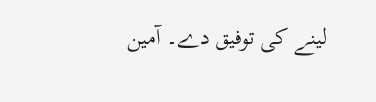لینے کی توفیق دے۔ آمین